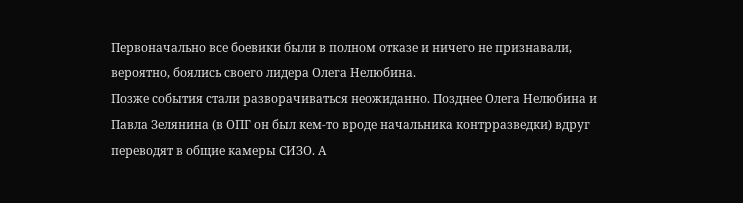Первоначально все боевики были в полном отказе и ничего не признавали, вероятно, боялись своего лидера Олега Нелюбина.
Позже события стали разворачиваться неожиданно. Позднее Олега Нелюбина и Павла Зелянина (в ОПГ он был кем-то вроде начальника контрразведки) вдруг переводят в общие камеры СИЗО. А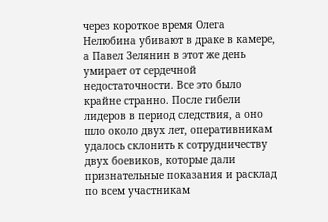через короткое время Олега Нелюбина убивают в драке в камере, а Павел Зелянин в этот же день умирает от сердечной недостаточности. Все это было крайне странно. После гибели лидеров в период следствия, а оно шло около двух лет, оперативникам удалось склонить к сотрудничеству двух боевиков, которые дали признательные показания и расклад по всем участникам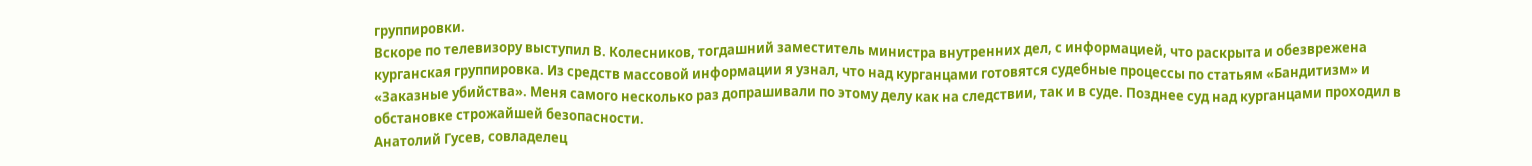группировки.
Вскоре по телевизору выступил В. Колесников, тогдашний заместитель министра внутренних дел, с информацией, что раскрыта и обезврежена курганская группировка. Из средств массовой информации я узнал, что над курганцами готовятся судебные процессы по статьям «Бандитизм» и «Заказные убийства». Меня самого несколько раз допрашивали по этому делу как на следствии, так и в суде. Позднее суд над курганцами проходил в обстановке строжайшей безопасности.
Анатолий Гусев, совладелец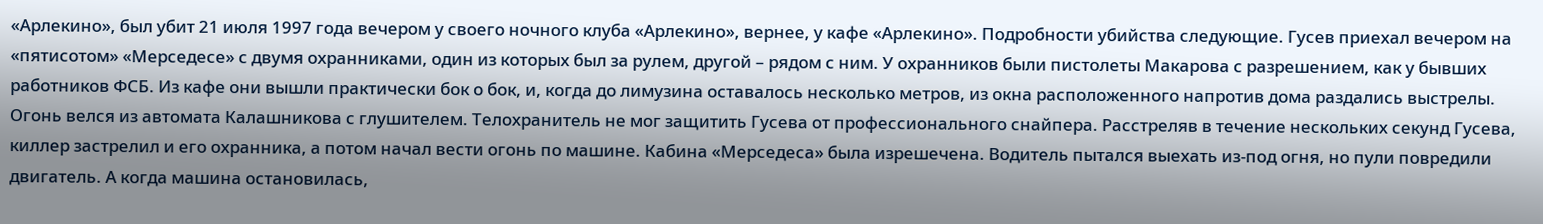«Арлекино», был убит 21 июля 1997 года вечером у своего ночного клуба «Арлекино», вернее, у кафе «Арлекино». Подробности убийства следующие. Гусев приехал вечером на «пятисотом» «Мерседесе» с двумя охранниками, один из которых был за рулем, другой – рядом с ним. У охранников были пистолеты Макарова с разрешением, как у бывших работников ФСБ. Из кафе они вышли практически бок о бок, и, когда до лимузина оставалось несколько метров, из окна расположенного напротив дома раздались выстрелы. Огонь велся из автомата Калашникова с глушителем. Телохранитель не мог защитить Гусева от профессионального снайпера. Расстреляв в течение нескольких секунд Гусева, киллер застрелил и его охранника, а потом начал вести огонь по машине. Кабина «Мерседеса» была изрешечена. Водитель пытался выехать из-под огня, но пули повредили двигатель. А когда машина остановилась,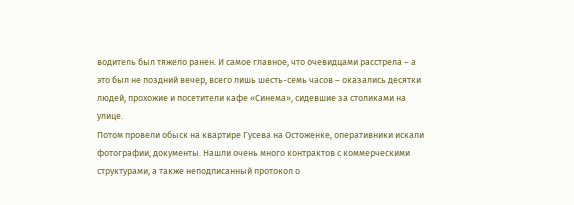водитель был тяжело ранен. И самое главное, что очевидцами расстрела – а это был не поздний вечер, всего лишь шесть-семь часов – оказались десятки людей, прохожие и посетители кафе «Синема», сидевшие за столиками на улице.
Потом провели обыск на квартире Гусева на Остоженке, оперативники искали фотографии, документы. Нашли очень много контрактов с коммерческими структурами, а также неподписанный протокол о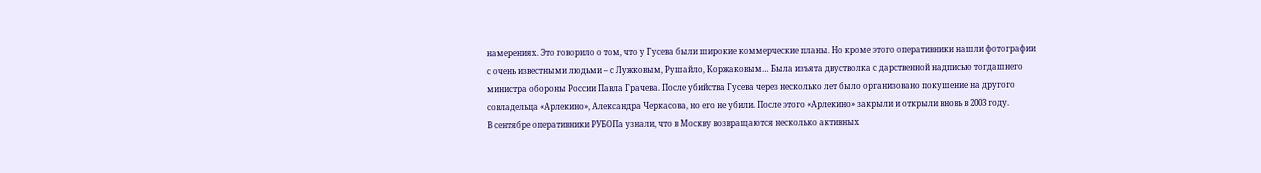намерениях. Это говорило о том, что у Гусева были широкие коммерческие планы. Но кроме этого оперативники нашли фотографии с очень известными людьми – с Лужковым, Рушайло, Коржаковым… Была изъята двустволка с дарственной надписью тогдашнего министра обороны России Павла Грачева. После убийства Гусева через несколько лет было организовано покушение на другого совладельца «Арлекино», Александра Черкасова, но его не убили. После этого «Арлекино» закрыли и открыли вновь в 2003 году.
В сентябре оперативники РУБОПа узнали, что в Москву возвращаются несколько активных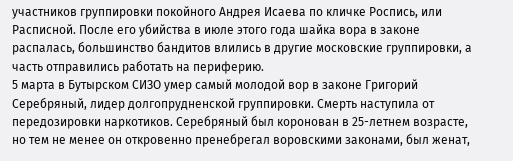участников группировки покойного Андрея Исаева по кличке Роспись, или Расписной. После его убийства в июле этого года шайка вора в законе распалась, большинство бандитов влились в другие московские группировки, а часть отправились работать на периферию.
5 марта в Бутырском СИЗО умер самый молодой вор в законе Григорий Серебряный, лидер долгопрудненской группировки. Смерть наступила от передозировки наркотиков. Серебряный был коронован в 25-летнем возрасте, но тем не менее он откровенно пренебрегал воровскими законами, был женат,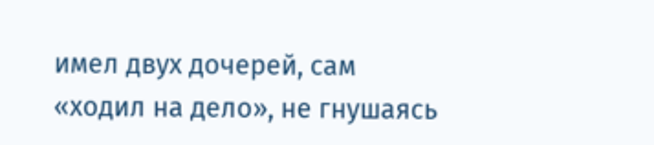имел двух дочерей, сам «ходил на дело», не гнушаясь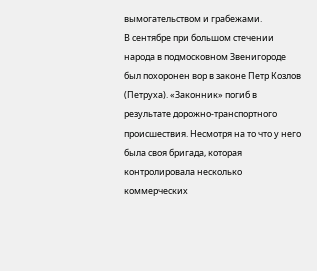вымогательством и грабежами.
В сентябре при большом стечении народа в подмосковном Звенигороде был похоронен вор в законе Петр Козлов (Петруха). «Законник» погиб в результате дорожно-транспортного происшествия. Несмотря на то что у него была своя бригада, которая контролировала несколько коммерческих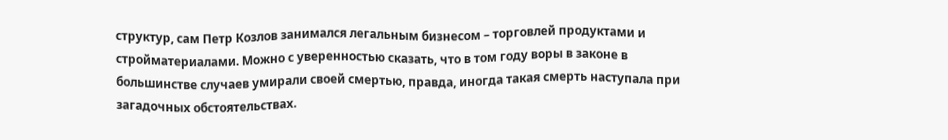структур, сам Петр Козлов занимался легальным бизнесом – торговлей продуктами и стройматериалами. Можно с уверенностью сказать, что в том году воры в законе в большинстве случаев умирали своей смертью, правда, иногда такая смерть наступала при загадочных обстоятельствах.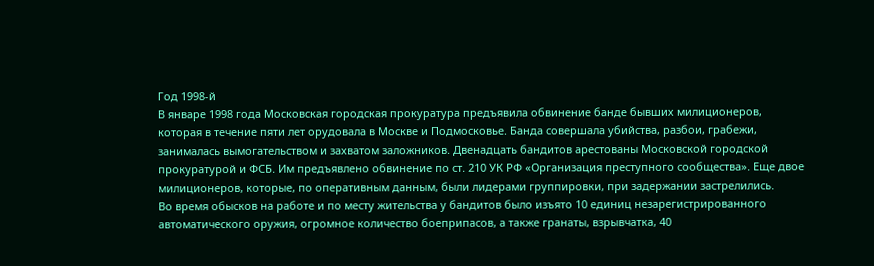Год 1998-й
В январе 1998 года Московская городская прокуратура предъявила обвинение банде бывших милиционеров, которая в течение пяти лет орудовала в Москве и Подмосковье. Банда совершала убийства, разбои, грабежи, занималась вымогательством и захватом заложников. Двенадцать бандитов арестованы Московской городской прокуратурой и ФСБ. Им предъявлено обвинение по ст. 210 УК РФ «Организация преступного сообщества». Еще двое милиционеров, которые, по оперативным данным, были лидерами группировки, при задержании застрелились.
Во время обысков на работе и по месту жительства у бандитов было изъято 10 единиц незарегистрированного автоматического оружия, огромное количество боеприпасов, а также гранаты, взрывчатка, 40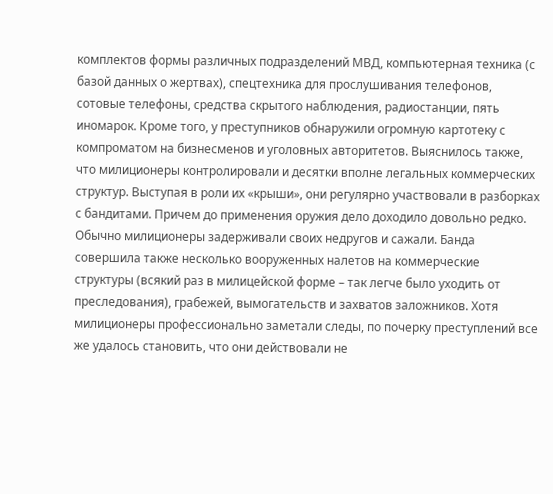комплектов формы различных подразделений МВД, компьютерная техника (с базой данных о жертвах), спецтехника для прослушивания телефонов, сотовые телефоны, средства скрытого наблюдения, радиостанции, пять иномарок. Кроме того, у преступников обнаружили огромную картотеку с компроматом на бизнесменов и уголовных авторитетов. Выяснилось также, что милиционеры контролировали и десятки вполне легальных коммерческих структур. Выступая в роли их «крыши», они регулярно участвовали в разборках с бандитами. Причем до применения оружия дело доходило довольно редко. Обычно милиционеры задерживали своих недругов и сажали. Банда совершила также несколько вооруженных налетов на коммерческие структуры (всякий раз в милицейской форме – так легче было уходить от преследования), грабежей, вымогательств и захватов заложников. Хотя милиционеры профессионально заметали следы, по почерку преступлений все же удалось становить, что они действовали не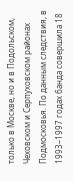только в Москве, но и в Подольском, Чеховском и Серпуховском районах Подмосковья. По данным следствия, в 1993–1997 годах банда совершила 18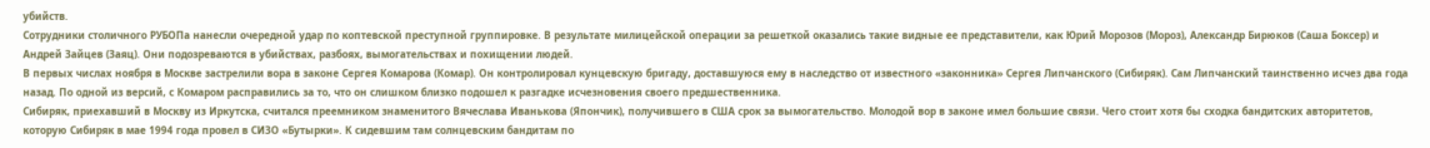убийств.
Сотрудники столичного РУБОПа нанесли очередной удар по коптевской преступной группировке. В результате милицейской операции за решеткой оказались такие видные ее представители, как Юрий Морозов (Мороз), Александр Бирюков (Саша Боксер) и Андрей Зайцев (Заяц). Они подозреваются в убийствах, разбоях, вымогательствах и похищении людей.
В первых числах ноября в Москве застрелили вора в законе Сергея Комарова (Комар). Он контролировал кунцевскую бригаду, доставшуюся ему в наследство от известного «законника» Сергея Липчанского (Сибиряк). Сам Липчанский таинственно исчез два года назад. По одной из версий, с Комаром расправились за то, что он слишком близко подошел к разгадке исчезновения своего предшественника.
Сибиряк, приехавший в Москву из Иркутска, считался преемником знаменитого Вячеслава Иванькова (Япончик), получившего в США срок за вымогательство. Молодой вор в законе имел большие связи. Чего стоит хотя бы сходка бандитских авторитетов, которую Сибиряк в мае 1994 года провел в СИЗО «Бутырки». К сидевшим там солнцевским бандитам по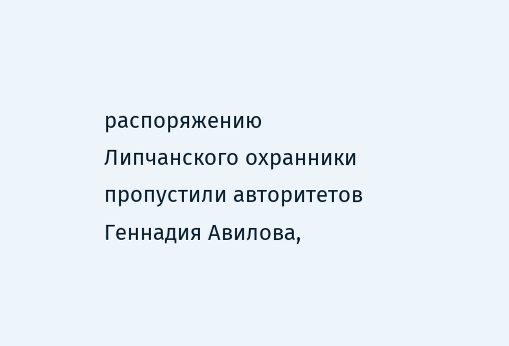распоряжению Липчанского охранники пропустили авторитетов Геннадия Авилова,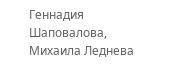Геннадия Шаповалова, Михаила Леднева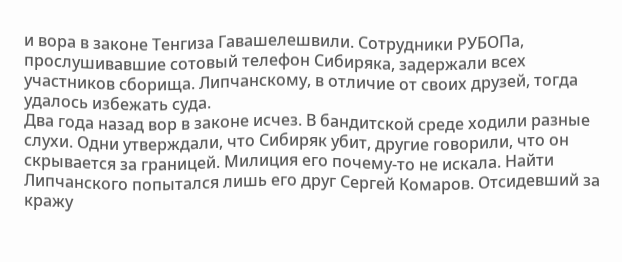и вора в законе Тенгиза Гавашелешвили. Сотрудники РУБОПа, прослушивавшие сотовый телефон Сибиряка, задержали всех участников сборища. Липчанскому, в отличие от своих друзей, тогда удалось избежать суда.
Два года назад вор в законе исчез. В бандитской среде ходили разные слухи. Одни утверждали, что Сибиряк убит, другие говорили, что он скрывается за границей. Милиция его почему-то не искала. Найти Липчанского попытался лишь его друг Сергей Комаров. Отсидевший за кражу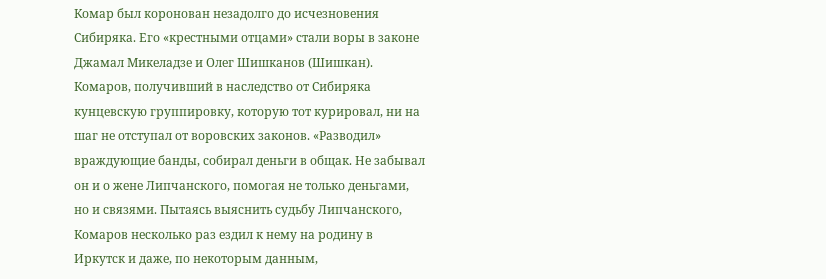Комар был коронован незадолго до исчезновения Сибиряка. Его «крестными отцами» стали воры в законе Джамал Микеладзе и Олег Шишканов (Шишкан). Комаров, получивший в наследство от Сибиряка кунцевскую группировку, которую тот курировал, ни на шаг не отступал от воровских законов. «Разводил» враждующие банды, собирал деньги в общак. Не забывал он и о жене Липчанского, помогая не только деньгами, но и связями. Пытаясь выяснить судьбу Липчанского, Комаров несколько раз ездил к нему на родину в Иркутск и даже, по некоторым данным,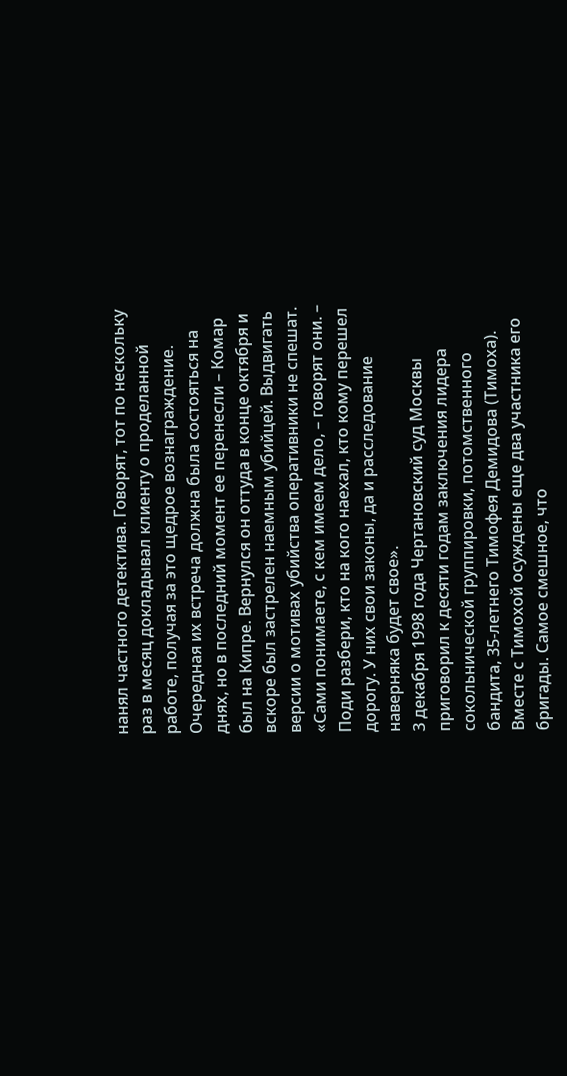нанял частного детектива. Говорят, тот по нескольку раз в месяц докладывал клиенту о проделанной работе, получая за это щедрое вознаграждение. Очередная их встреча должна была состояться на днях, но в последний момент ее перенесли – Комар был на Кипре. Вернулся он оттуда в конце октября и вскоре был застрелен наемным убийцей. Выдвигать версии о мотивах убийства оперативники не спешат. «Сами понимаете, с кем имеем дело, – говорят они. – Поди разбери, кто на кого наехал, кто кому перешел дорогу. У них свои законы, да и расследование наверняка будет свое».
3 декабря 1998 года Чертановский суд Москвы приговорил к десяти годам заключения лидера сокольнической группировки, потомственного бандита, 35-летнего Тимофея Демидова (Тимоха). Вместе с Тимохой осуждены еще два участника его бригады. Самое смешное, что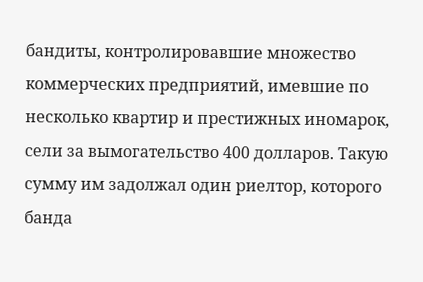бандиты, контролировавшие множество коммерческих предприятий, имевшие по несколько квартир и престижных иномарок, сели за вымогательство 400 долларов. Такую сумму им задолжал один риелтор, которого банда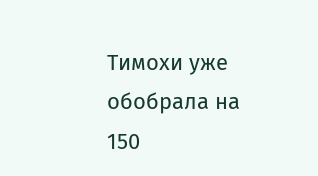Тимохи уже обобрала на 150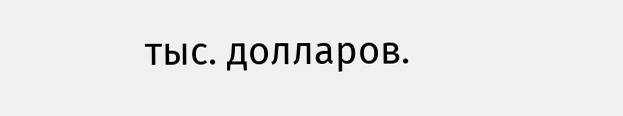тыс. долларов.